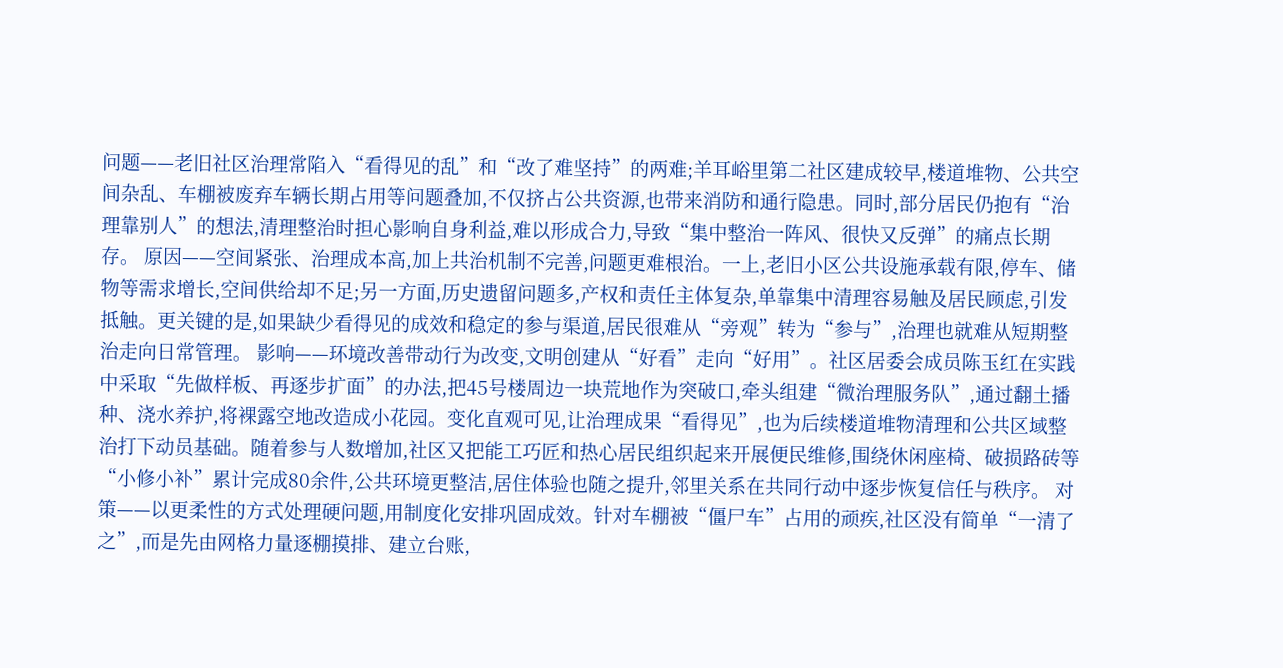问题——老旧社区治理常陷入“看得见的乱”和“改了难坚持”的两难;羊耳峪里第二社区建成较早,楼道堆物、公共空间杂乱、车棚被废弃车辆长期占用等问题叠加,不仅挤占公共资源,也带来消防和通行隐患。同时,部分居民仍抱有“治理靠别人”的想法,清理整治时担心影响自身利益,难以形成合力,导致“集中整治一阵风、很快又反弹”的痛点长期存。 原因——空间紧张、治理成本高,加上共治机制不完善,问题更难根治。一上,老旧小区公共设施承载有限,停车、储物等需求增长,空间供给却不足;另一方面,历史遗留问题多,产权和责任主体复杂,单靠集中清理容易触及居民顾虑,引发抵触。更关键的是,如果缺少看得见的成效和稳定的参与渠道,居民很难从“旁观”转为“参与”,治理也就难从短期整治走向日常管理。 影响——环境改善带动行为改变,文明创建从“好看”走向“好用”。社区居委会成员陈玉红在实践中采取“先做样板、再逐步扩面”的办法,把45号楼周边一块荒地作为突破口,牵头组建“微治理服务队”,通过翻土播种、浇水养护,将裸露空地改造成小花园。变化直观可见,让治理成果“看得见”,也为后续楼道堆物清理和公共区域整治打下动员基础。随着参与人数增加,社区又把能工巧匠和热心居民组织起来开展便民维修,围绕休闲座椅、破损路砖等“小修小补”累计完成80余件,公共环境更整洁,居住体验也随之提升,邻里关系在共同行动中逐步恢复信任与秩序。 对策——以更柔性的方式处理硬问题,用制度化安排巩固成效。针对车棚被“僵尸车”占用的顽疾,社区没有简单“一清了之”,而是先由网格力量逐棚摸排、建立台账,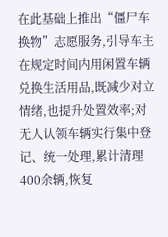在此基础上推出“僵尸车换物”志愿服务,引导车主在规定时间内用闲置车辆兑换生活用品,既减少对立情绪,也提升处置效率;对无人认领车辆实行集中登记、统一处理,累计清理400余辆,恢复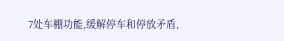7处车棚功能,缓解停车和停放矛盾,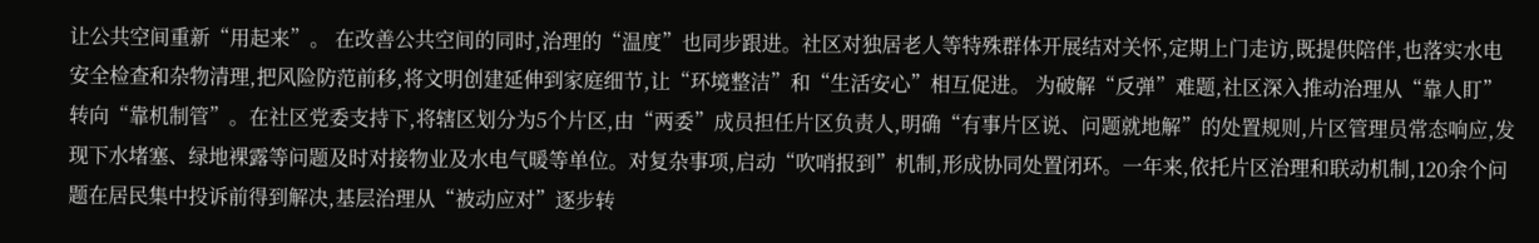让公共空间重新“用起来”。 在改善公共空间的同时,治理的“温度”也同步跟进。社区对独居老人等特殊群体开展结对关怀,定期上门走访,既提供陪伴,也落实水电安全检查和杂物清理,把风险防范前移,将文明创建延伸到家庭细节,让“环境整洁”和“生活安心”相互促进。 为破解“反弹”难题,社区深入推动治理从“靠人盯”转向“靠机制管”。在社区党委支持下,将辖区划分为5个片区,由“两委”成员担任片区负责人,明确“有事片区说、问题就地解”的处置规则,片区管理员常态响应,发现下水堵塞、绿地裸露等问题及时对接物业及水电气暖等单位。对复杂事项,启动“吹哨报到”机制,形成协同处置闭环。一年来,依托片区治理和联动机制,120余个问题在居民集中投诉前得到解决,基层治理从“被动应对”逐步转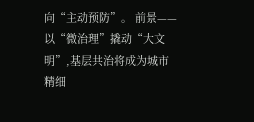向“主动预防”。 前景——以“微治理”撬动“大文明”,基层共治将成为城市精细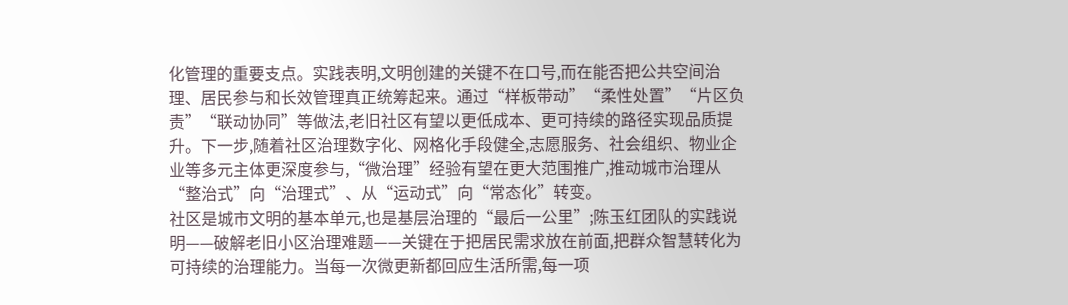化管理的重要支点。实践表明,文明创建的关键不在口号,而在能否把公共空间治理、居民参与和长效管理真正统筹起来。通过“样板带动”“柔性处置”“片区负责”“联动协同”等做法,老旧社区有望以更低成本、更可持续的路径实现品质提升。下一步,随着社区治理数字化、网格化手段健全,志愿服务、社会组织、物业企业等多元主体更深度参与,“微治理”经验有望在更大范围推广,推动城市治理从“整治式”向“治理式”、从“运动式”向“常态化”转变。
社区是城市文明的基本单元,也是基层治理的“最后一公里”;陈玉红团队的实践说明——破解老旧小区治理难题——关键在于把居民需求放在前面,把群众智慧转化为可持续的治理能力。当每一次微更新都回应生活所需,每一项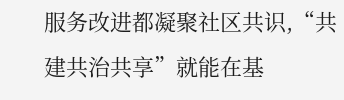服务改进都凝聚社区共识,“共建共治共享”就能在基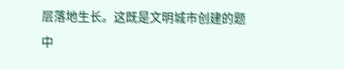层落地生长。这既是文明城市创建的题中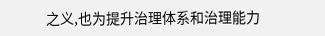之义,也为提升治理体系和治理能力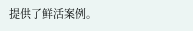提供了鲜活案例。